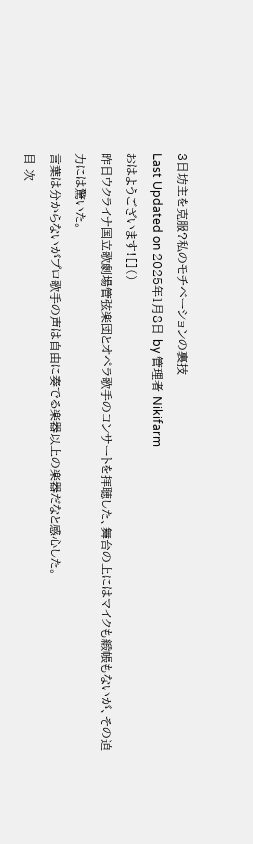3日坊主を克服?私のモチベーションの裏技
Last Updated on 2025年1月8日 by 管理者 Nikifarm
おはようございます![]()
昨日ウクライナ国立歌劇場管弦楽団とオペラ歌手のコンサートを拝聴した、舞台の上にはマイクも緞帳もないが、その迫力には驚いた。
言葉は分からないがプロ歌手の声は自由に奏でる楽器以上の楽器だなと感心した。
目 次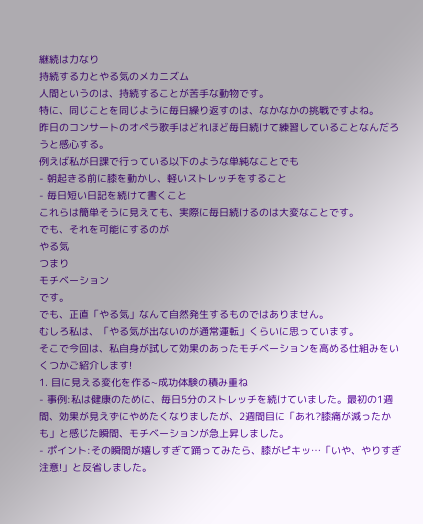継続は力なり
持続する力とやる気のメカニズム
人間というのは、持続することが苦手な動物です。
特に、同じことを同じように毎日繰り返すのは、なかなかの挑戦ですよね。
昨日のコンサートのオペラ歌手はどれほど毎日続けて練習していることなんだろうと感心する。
例えば私が日課で行っている以下のような単純なことでも
- 朝起きる前に膝を動かし、軽いストレッチをすること
- 毎日短い日記を続けて書くこと
これらは簡単そうに見えても、実際に毎日続けるのは大変なことです。
でも、それを可能にするのが
やる気
つまり
モチベーション
です。
でも、正直「やる気」なんて自然発生するものではありません。
むしろ私は、「やる気が出ないのが通常運転」くらいに思っています。
そこで今回は、私自身が試して効果のあったモチベーションを高める仕組みをいくつかご紹介します!
1. 目に見える変化を作る~成功体験の積み重ね
- 事例:私は健康のために、毎日5分のストレッチを続けていました。最初の1週間、効果が見えずにやめたくなりましたが、2週間目に「あれ?膝痛が減ったかも」と感じた瞬間、モチベーションが急上昇しました。
- ポイント:その瞬間が嬉しすぎて踊ってみたら、膝がピキッ…「いや、やりすぎ注意!」と反省しました。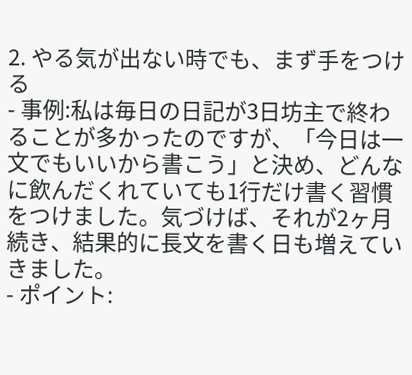2. やる気が出ない時でも、まず手をつける
- 事例:私は毎日の日記が3日坊主で終わることが多かったのですが、「今日は一文でもいいから書こう」と決め、どんなに飲んだくれていても1行だけ書く習慣をつけました。気づけば、それが2ヶ月続き、結果的に長文を書く日も増えていきました。
- ポイント: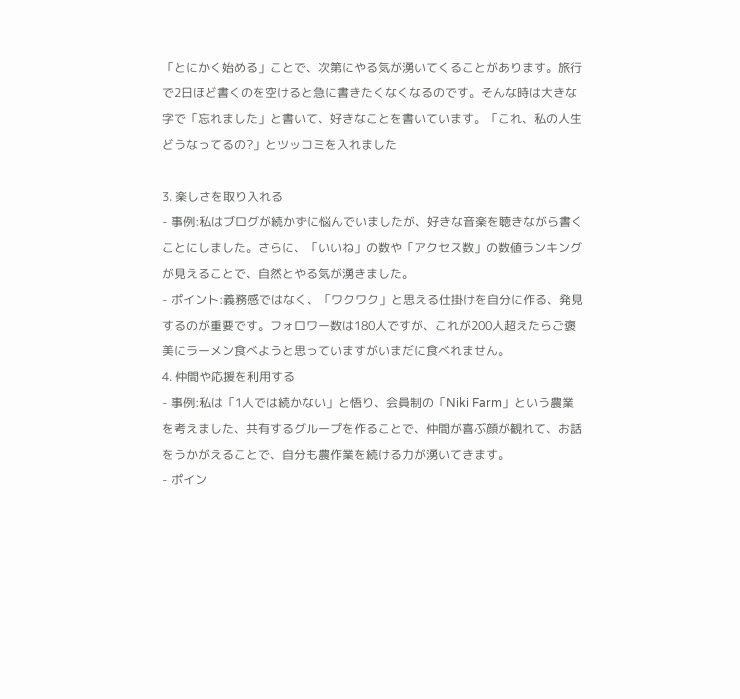「とにかく始める」ことで、次第にやる気が湧いてくることがあります。旅行で2日ほど書くのを空けると急に書きたくなくなるのです。そんな時は大きな字で「忘れました」と書いて、好きなことを書いています。「これ、私の人生どうなってるの?」とツッコミを入れました

3. 楽しさを取り入れる
- 事例:私はブログが続かずに悩んでいましたが、好きな音楽を聴きながら書くことにしました。さらに、「いいね」の数や「アクセス数」の数値ランキングが見えることで、自然とやる気が湧きました。
- ポイント:義務感ではなく、「ワクワク」と思える仕掛けを自分に作る、発見するのが重要です。フォロワー数は180人ですが、これが200人超えたらご褒美にラーメン食べようと思っていますがいまだに食べれません。
4. 仲間や応援を利用する
- 事例:私は「1人では続かない」と悟り、会員制の「Niki Farm」という農業を考えました、共有するグループを作ることで、仲間が喜ぶ顔が観れて、お話をうかがえることで、自分も農作業を続ける力が湧いてきます。
- ポイン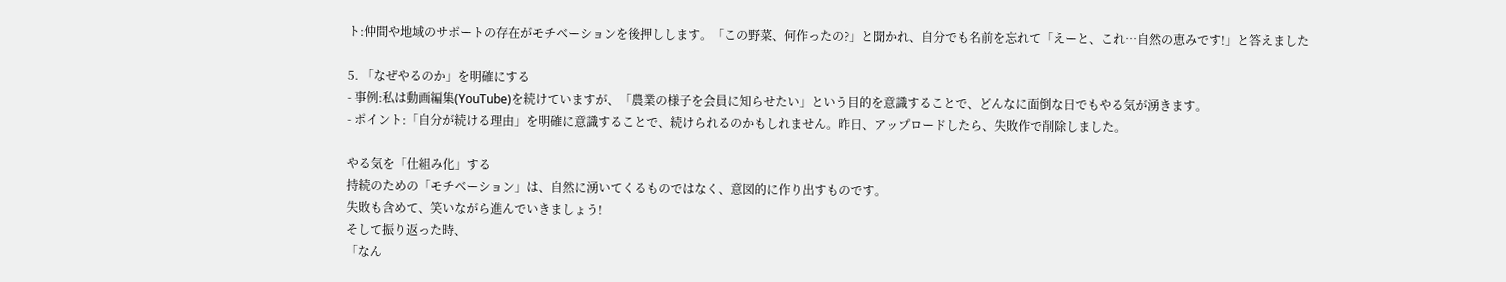ト:仲間や地域のサポートの存在がモチベーションを後押しします。「この野菜、何作ったの?」と聞かれ、自分でも名前を忘れて「えーと、これ…自然の恵みです!」と答えました

5. 「なぜやるのか」を明確にする
- 事例:私は動画編集(YouTube)を続けていますが、「農業の様子を会員に知らせたい」という目的を意識することで、どんなに面倒な日でもやる気が湧きます。
- ポイント:「自分が続ける理由」を明確に意識することで、続けられるのかもしれません。昨日、アップロードしたら、失敗作で削除しました。

やる気を「仕組み化」する
持続のための「モチベーション」は、自然に湧いてくるものではなく、意図的に作り出すものです。
失敗も含めて、笑いながら進んでいきましょう!
そして振り返った時、
「なん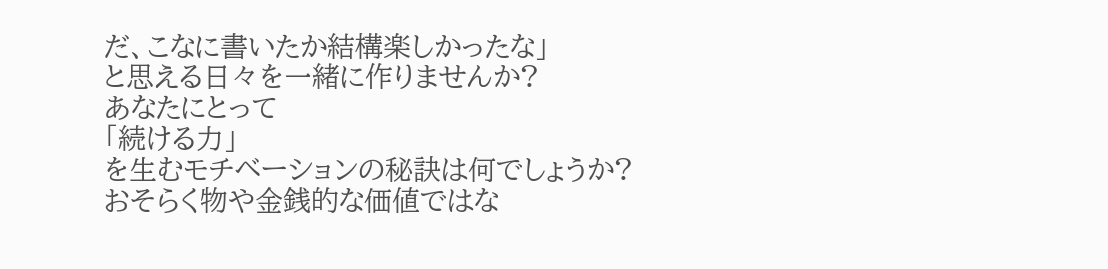だ、こなに書いたか結構楽しかったな」
と思える日々を一緒に作りませんか?
あなたにとって
「続ける力」
を生むモチベーションの秘訣は何でしょうか?
おそらく物や金銭的な価値ではな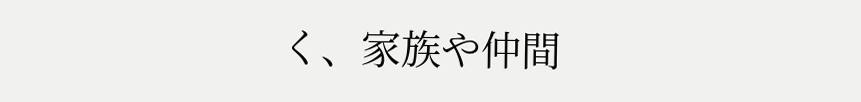く、家族や仲間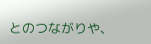とのつながりや、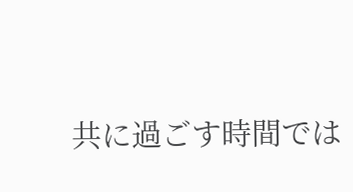共に過ごす時間では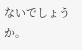ないでしょうか。